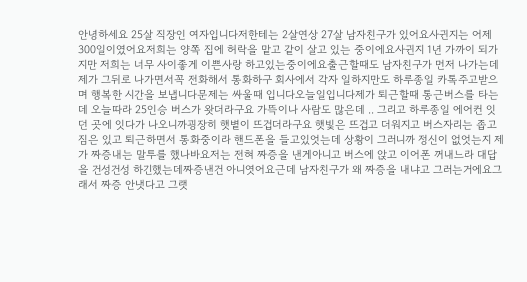안녕하세요 25살 직장인 여자입니다저한테는 2살연상 27살 남자친구가 있어요사귄지는 어제 300일이였어요저희는 양쪽 집에 허락을 맡고 같이 살고 있는 중이에요사귄지 1년 가까이 되가지만 저희는 너무 사이좋게 이쁜사랑 하고있는중이에요출근할때도 남자친구가 먼저 나가는데 제가 그뒤로 나가면서꼭 전화해서 통화하구 회사에서 각자 일하지만도 하루종일 카톡주고받으며 행복한 시간을 보냅니다문제는 싸울때 입니다오늘일입니다제가 퇴근할때 통근버스를 타는데 오늘따라 25인승 버스가 왓더라구요 가뜩이나 사람도 많은데 .. 그리고 하루종일 에어컨 잇던 곳에 잇다가 나오니까굉장히 햇볕이 뜨겁더라구요 햇빛은 뜨겁고 더워지고 버스자리는 좁고 짐은 있고 퇴근하면서 통화중이라 핸드폰을 들고있엇는데 상황이 그러니까 정신이 없엇는지 제가 짜증내는 말투를 했나바요저는 전혀 짜증을 낸게아니고 버스에 앉고 이어폰 꺼내느라 대답을 건성건성 하긴했는데짜증낸건 아니엿어요근데 남자친구가 왜 짜증을 내냐고 그러는거에요그래서 짜증 안냇다고 그랫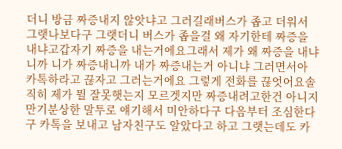더니 방금 짜증내지 않앗냐고 그러길래버스가 좁고 더워서 그랫나보다구 그랫더니 버스가 좁을걸 왜 자기한테 짜증을 내냐고갑자기 짜증을 내는거에요그래서 제가 왜 짜증을 내냐니까 니가 짜증내니까 내가 짜증내는거 아니냐 그러면서아 카톡하라고 끊자고 그러는거에요 그렇게 전화를 끊엇어요솔직히 제가 뭘 잘못햇는지 모르겟지만 짜증내려고한건 아니지만기분상한 말투로 얘기해서 미안하다구 다음부터 조심한다구 카톡을 보내고 남자친구도 알았다고 하고 그랫는데도 카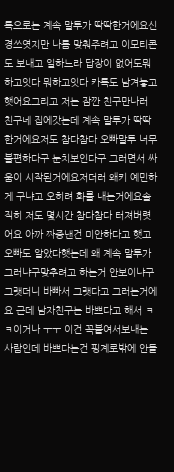톡으로는 계속 말투가 딱딱한거에요신경쓰엿지만 나름 맞춰주려고 이모티콘도 보내고 일하느라 답장이 없어도뭐하고잇다 뭐하고잇다 카톡도 남겨놓고 햇어요그리고 저는 잠깐 친구만나러 친구네 집에갓는데 계속 말투가 딱딱한거에요저도 참다참다 오빠말투 너무 불편하다구 눈치보인다구 그러면서 싸움이 시작된거에요저더러 왜키 예민하게 구냐고 오히려 화를 내는거에요솔직히 저도 몇시간 참다참다 터져버렷어요 아까 짜증낸건 미안하다고 햇고 오빠도 알았다햇는데 왜 계속 말투가 그러냐구맞추려고 하는거 안보이냐구 그랫더니 바빠서 그랫다고 그러는거에요 근데 남자친구는 바쁘다고 해서 ㅋㅋ이거나 ㅜㅜ 이건 꼭붙여서보내는 사람인데 바쁘다는건 핑계로밖에 안들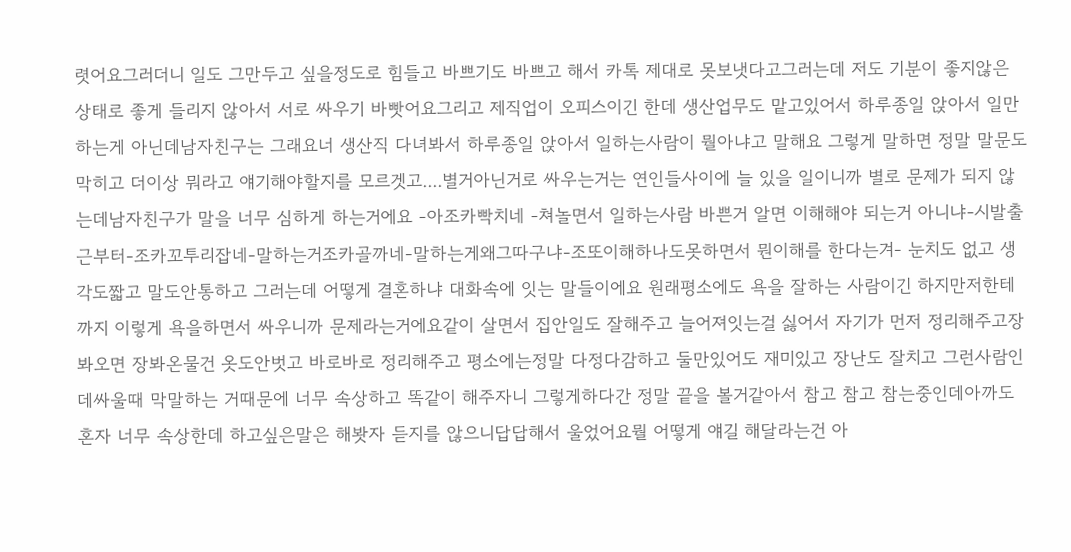렷어요그러더니 일도 그만두고 싶을정도로 힘들고 바쁘기도 바쁘고 해서 카톡 제대로 못보냇다고그러는데 저도 기분이 좋지않은 상태로 좋게 들리지 않아서 서로 싸우기 바빳어요그리고 제직업이 오피스이긴 한데 생산업무도 맡고있어서 하루종일 앉아서 일만하는게 아닌데남자친구는 그래요너 생산직 다녀봐서 하루종일 앉아서 일하는사람이 뭘아냐고 말해요 그렇게 말하면 정말 말문도 막히고 더이상 뭐라고 얘기해야할지를 모르겟고....별거아닌거로 싸우는거는 연인들사이에 늘 있을 일이니까 별로 문제가 되지 않는데남자친구가 말을 너무 심하게 하는거에요 -아조카빡치네 -쳐놀면서 일하는사람 바쁜거 알면 이해해야 되는거 아니냐-시발출근부터-조카꼬투리잡네-말하는거조카골까네-말하는게왜그따구냐-조또이해하나도못하면서 뭔이해를 한다는겨- 눈치도 없고 생각도짧고 말도안통하고 그러는데 어떻게 결혼하냐 대화속에 잇는 말들이에요 원래평소에도 욕을 잘하는 사람이긴 하지만저한테까지 이렇게 욕을하면서 싸우니까 문제라는거에요같이 살면서 집안일도 잘해주고 늘어져잇는걸 싫어서 자기가 먼저 정리해주고장봐오면 장봐온물건 옷도안벗고 바로바로 정리해주고 평소에는정말 다정다감하고 둘만있어도 재미있고 장난도 잘치고 그런사람인데싸울때 막말하는 거때문에 너무 속상하고 똑같이 해주자니 그렇게하다간 정말 끝을 볼거같아서 참고 참고 참는중인데아까도 혼자 너무 속상한데 하고싶은말은 해봣자 듣지를 않으니답답해서 울었어요뭘 어떻게 얘길 해달라는건 아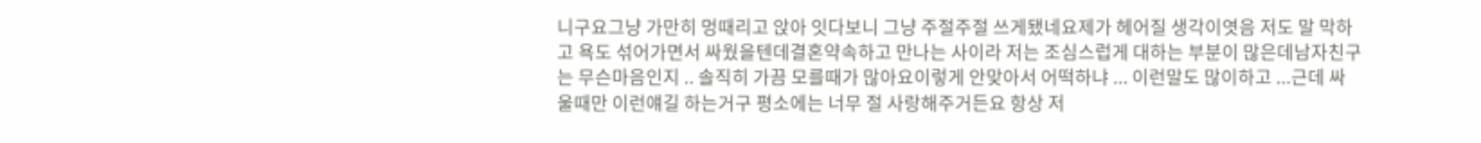니구요그냥 가만히 멍때리고 앉아 잇다보니 그냥 주절주절 쓰게됐네요제가 헤어질 생각이엿음 저도 말 막하고 욕도 섞어가면서 싸웠을텐데결혼약속하고 만나는 사이라 저는 조심스럽게 대하는 부분이 많은데남자친구는 무슨마음인지 .. 솔직히 가끔 모를때가 많아요이렇게 안맞아서 어떡하냐 ... 이런말도 많이하고 ...근데 싸울때만 이런얘길 하는거구 평소에는 너무 절 사랑해주거든요 항상 저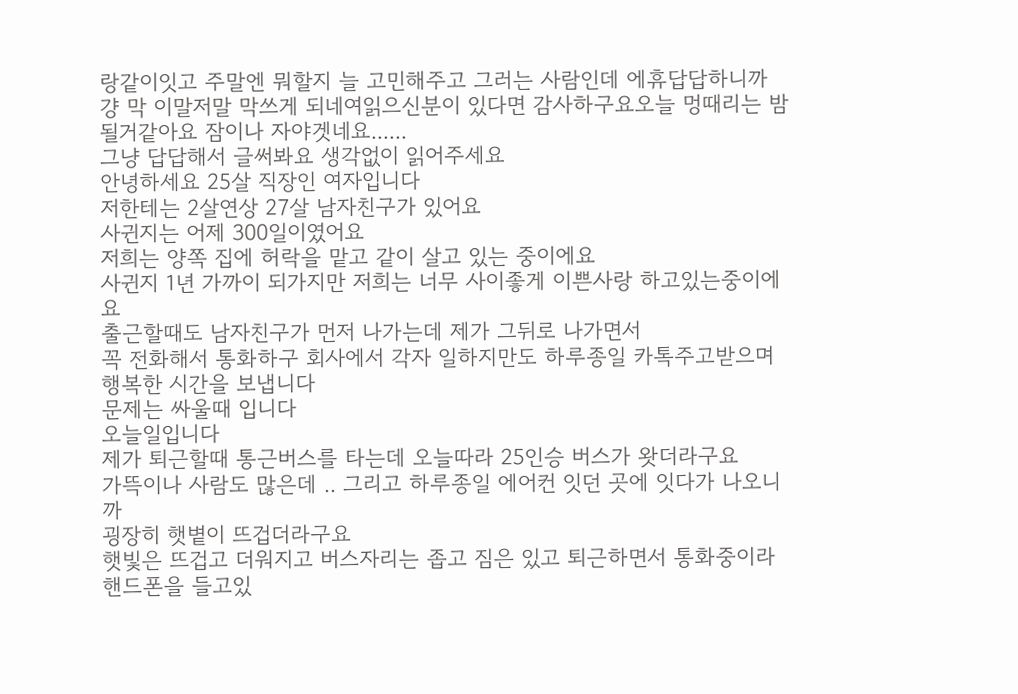랑같이잇고 주말엔 뭐할지 늘 고민해주고 그러는 사람인데 에휴답답하니까 걍 막 이말저말 막쓰게 되네여읽으신분이 있다면 감사하구요오늘 멍때리는 밤 될거같아요 잠이나 자야겟네요......
그냥 답답해서 글써봐요 생각없이 읽어주세요
안녕하세요 25살 직장인 여자입니다
저한테는 2살연상 27살 남자친구가 있어요
사귄지는 어제 300일이였어요
저희는 양쪽 집에 허락을 맡고 같이 살고 있는 중이에요
사귄지 1년 가까이 되가지만 저희는 너무 사이좋게 이쁜사랑 하고있는중이에요
출근할때도 남자친구가 먼저 나가는데 제가 그뒤로 나가면서
꼭 전화해서 통화하구 회사에서 각자 일하지만도 하루종일 카톡주고받으며 행복한 시간을 보냅니다
문제는 싸울때 입니다
오늘일입니다
제가 퇴근할때 통근버스를 타는데 오늘따라 25인승 버스가 왓더라구요
가뜩이나 사람도 많은데 .. 그리고 하루종일 에어컨 잇던 곳에 잇다가 나오니까
굉장히 햇볕이 뜨겁더라구요
햇빛은 뜨겁고 더워지고 버스자리는 좁고 짐은 있고 퇴근하면서 통화중이라
핸드폰을 들고있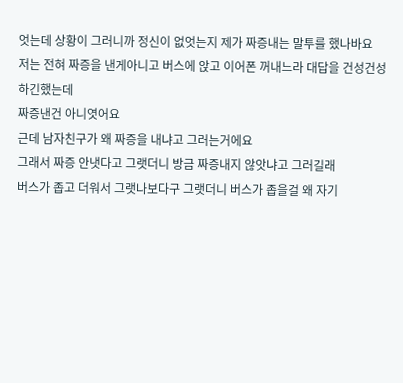엇는데 상황이 그러니까 정신이 없엇는지 제가 짜증내는 말투를 했나바요
저는 전혀 짜증을 낸게아니고 버스에 앉고 이어폰 꺼내느라 대답을 건성건성 하긴했는데
짜증낸건 아니엿어요
근데 남자친구가 왜 짜증을 내냐고 그러는거에요
그래서 짜증 안냇다고 그랫더니 방금 짜증내지 않앗냐고 그러길래
버스가 좁고 더워서 그랫나보다구 그랫더니 버스가 좁을걸 왜 자기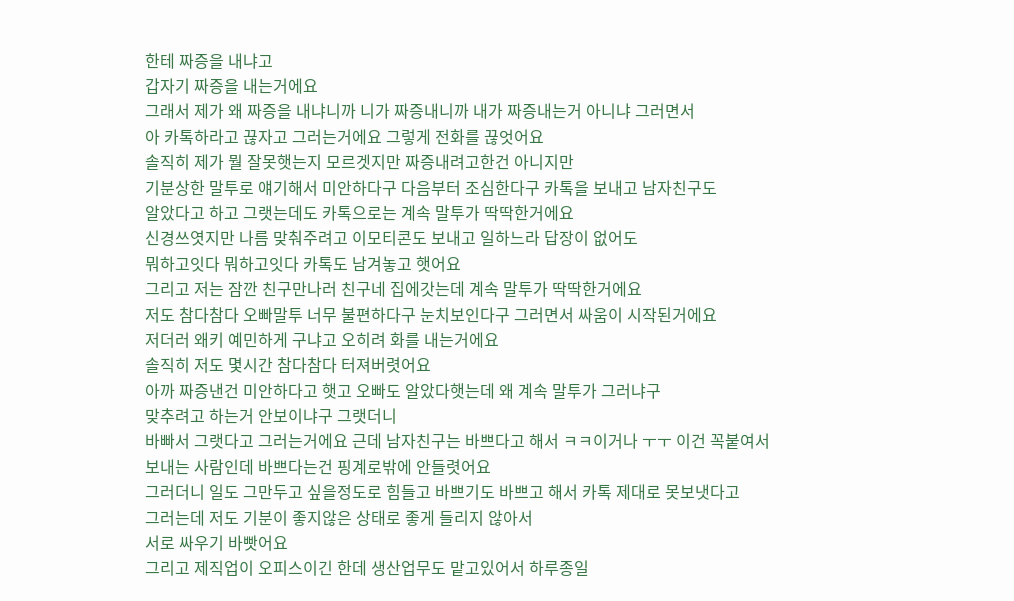한테 짜증을 내냐고
갑자기 짜증을 내는거에요
그래서 제가 왜 짜증을 내냐니까 니가 짜증내니까 내가 짜증내는거 아니냐 그러면서
아 카톡하라고 끊자고 그러는거에요 그렇게 전화를 끊엇어요
솔직히 제가 뭘 잘못햇는지 모르겟지만 짜증내려고한건 아니지만
기분상한 말투로 얘기해서 미안하다구 다음부터 조심한다구 카톡을 보내고 남자친구도
알았다고 하고 그랫는데도 카톡으로는 계속 말투가 딱딱한거에요
신경쓰엿지만 나름 맞춰주려고 이모티콘도 보내고 일하느라 답장이 없어도
뭐하고잇다 뭐하고잇다 카톡도 남겨놓고 햇어요
그리고 저는 잠깐 친구만나러 친구네 집에갓는데 계속 말투가 딱딱한거에요
저도 참다참다 오빠말투 너무 불편하다구 눈치보인다구 그러면서 싸움이 시작된거에요
저더러 왜키 예민하게 구냐고 오히려 화를 내는거에요
솔직히 저도 몇시간 참다참다 터져버렷어요
아까 짜증낸건 미안하다고 햇고 오빠도 알았다햇는데 왜 계속 말투가 그러냐구
맞추려고 하는거 안보이냐구 그랫더니
바빠서 그랫다고 그러는거에요 근데 남자친구는 바쁘다고 해서 ㅋㅋ이거나 ㅜㅜ 이건 꼭붙여서
보내는 사람인데 바쁘다는건 핑계로밖에 안들렷어요
그러더니 일도 그만두고 싶을정도로 힘들고 바쁘기도 바쁘고 해서 카톡 제대로 못보냇다고
그러는데 저도 기분이 좋지않은 상태로 좋게 들리지 않아서
서로 싸우기 바빳어요
그리고 제직업이 오피스이긴 한데 생산업무도 맡고있어서 하루종일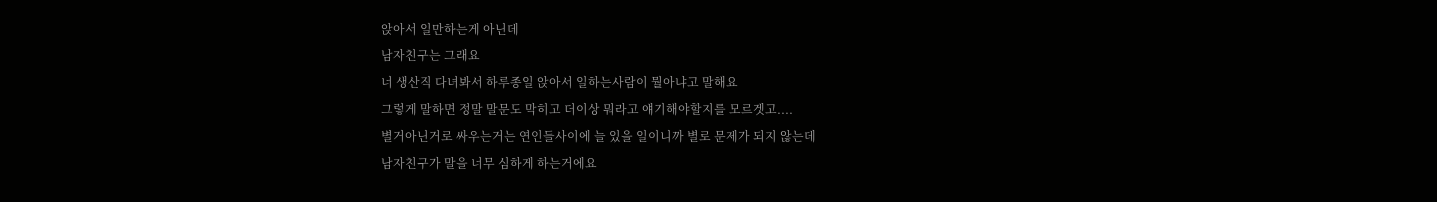앉아서 일만하는게 아닌데
남자친구는 그래요
너 생산직 다녀봐서 하루종일 앉아서 일하는사람이 뭘아냐고 말해요
그렇게 말하면 정말 말문도 막히고 더이상 뭐라고 얘기해야할지를 모르겟고....
별거아닌거로 싸우는거는 연인들사이에 늘 있을 일이니까 별로 문제가 되지 않는데
남자친구가 말을 너무 심하게 하는거에요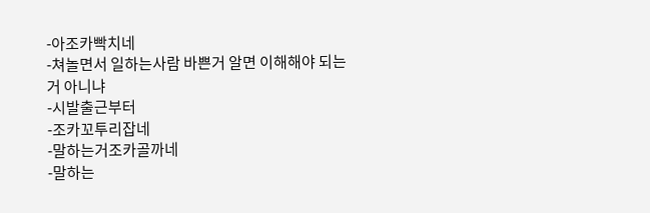-아조카빡치네
-쳐놀면서 일하는사람 바쁜거 알면 이해해야 되는거 아니냐
-시발출근부터
-조카꼬투리잡네
-말하는거조카골까네
-말하는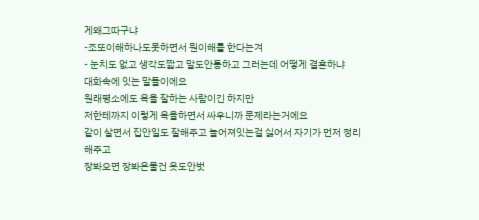게왜그따구냐
-조또이해하나도못하면서 뭔이해를 한다는겨
- 눈치도 없고 생각도짧고 말도안통하고 그러는데 어떻게 결혼하냐
대화속에 잇는 말들이에요
원래평소에도 욕을 잘하는 사람이긴 하지만
저한테까지 이렇게 욕을하면서 싸우니까 문제라는거에요
같이 살면서 집안일도 잘해주고 늘어져잇는걸 싫어서 자기가 먼저 정리해주고
장봐오면 장봐온물건 옷도안벗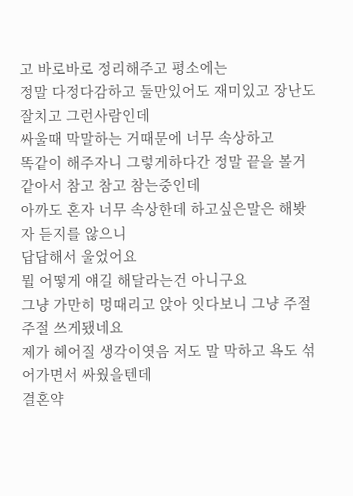고 바로바로 정리해주고 평소에는
정말 다정다감하고 둘만있어도 재미있고 장난도 잘치고 그런사람인데
싸울때 막말하는 거때문에 너무 속상하고
똑같이 해주자니 그렇게하다간 정말 끝을 볼거같아서 참고 참고 참는중인데
아까도 혼자 너무 속상한데 하고싶은말은 해봣자 듣지를 않으니
답답해서 울었어요
뭘 어떻게 얘길 해달라는건 아니구요
그냥 가만히 멍때리고 앉아 잇다보니 그냥 주절주절 쓰게됐네요
제가 헤어질 생각이엿음 저도 말 막하고 욕도 섞어가면서 싸웠을텐데
결혼약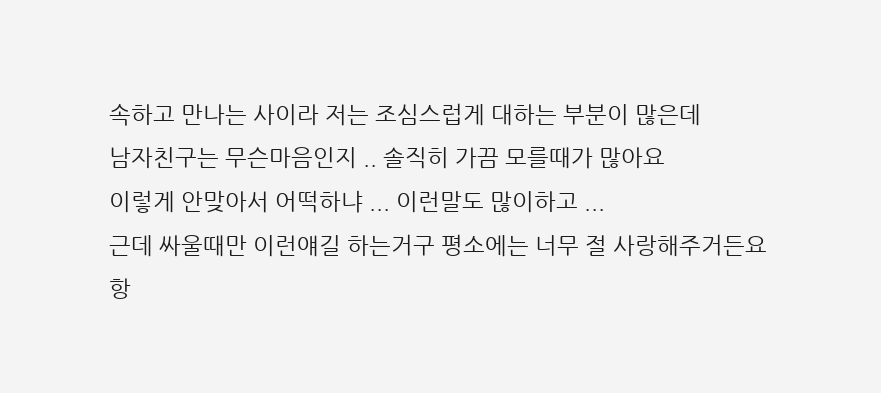속하고 만나는 사이라 저는 조심스럽게 대하는 부분이 많은데
남자친구는 무슨마음인지 .. 솔직히 가끔 모를때가 많아요
이렇게 안맞아서 어떡하냐 ... 이런말도 많이하고 ...
근데 싸울때만 이런얘길 하는거구 평소에는 너무 절 사랑해주거든요
항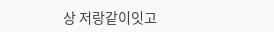상 저랑같이잇고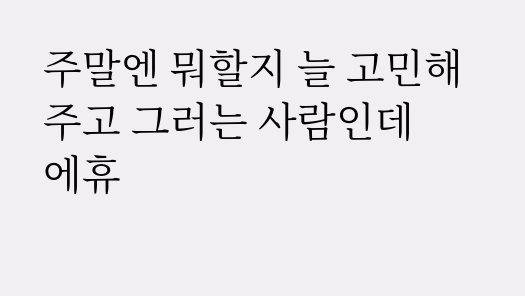주말엔 뭐할지 늘 고민해주고 그러는 사람인데
에휴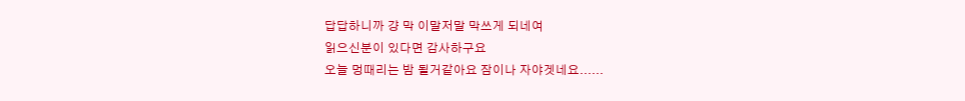답답하니까 걍 막 이말저말 막쓰게 되네여
읽으신분이 있다면 감사하구요
오늘 멍때리는 밤 될거같아요 잠이나 자야겟네요......